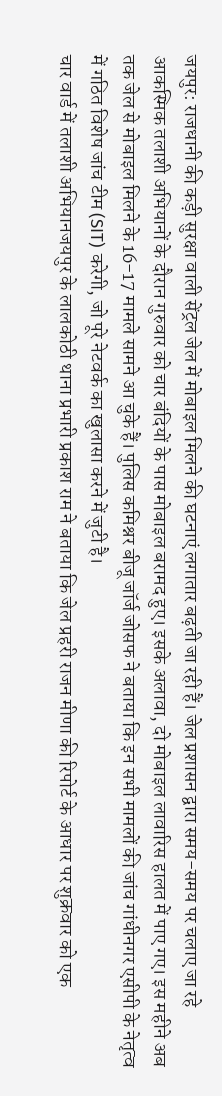जयपुर: राजधानी की कड़ी सुरक्षा वाली सेंट्रल जेल में मोबाइल मिलने की घटनाएं लगातार बढ़ती जा रही हैं। जेल प्रशासन द्वारा समय-समय पर चलाए जा रहे आकस्मिक तलाशी अभियानों के दौरान गुरुवार को चार बंदियों के पास मोबाइल बरामद हुए। इसके अलावा, दो मोबाइल लावारिस हालत में पाए गए। इस महीने अब तक जेल से मोबाइल मिलने के 16-17 मामले सामने आ चुके हैं। पुलिस कमिश्नर बीजू जॉर्ज जोसफ ने बताया कि इन सभी मामलों की जांच गांधीनगर एसीपी के नेतृत्व में गठित विशेष जांच टीम (SIT) करेगी, जो पूरे नेटवर्क का खुलासा करने में जुटी है।
चार वार्ड में तलाशी अभियानजयपुर के लालकोठी थाना प्रभारी प्रकाश राम ने बताया कि जेल प्रहरी राजन मीणा की रिपोर्ट के आधार पर शुक्रवार को एक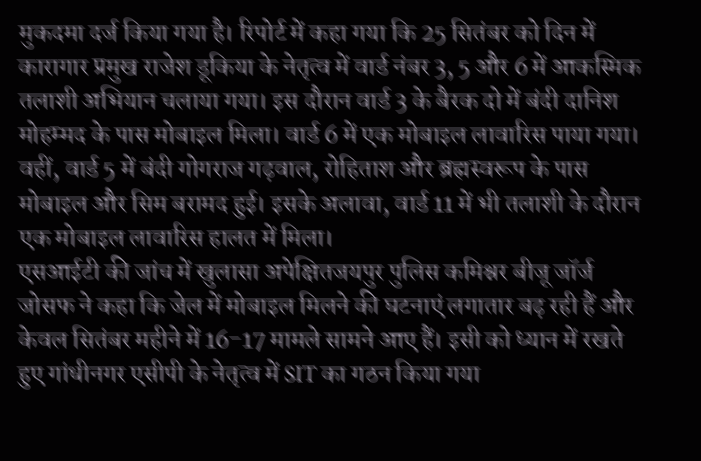मुकदमा दर्ज किया गया है। रिपोर्ट में कहा गया कि 25 सितंबर को दिन में कारागार प्रमुख राजेश डूकिया के नेतृत्व में वार्ड नंबर 3, 5 और 6 में आकस्मिक तलाशी अभियान चलाया गया। इस दौरान वार्ड 3 के बैरक दो में बंदी दानिश मोहम्मद के पास मोबाइल मिला। वार्ड 6 में एक मोबाइल लावारिस पाया गया। वहीं, वार्ड 5 में बंदी गोगराज गढ़वाल, रोहिताश और ब्रह्मस्वरूप के पास मोबाइल और सिम बरामद हुई। इसके अलावा, वार्ड 11 में भी तलाशी के दौरान एक मोबाइल लावारिस हालत में मिला।
एसआईटी की जांच में खुलासा अपेक्षितजयपुर पुलिस कमिश्नर बीजू जॉर्ज जोसफ ने कहा कि जेल में मोबाइल मिलने की घटनाएं लगातार बढ़ रही हैं और केवल सितंबर महीने में 16-17 मामले सामने आए हैं। इसी को ध्यान में रखते हुए गांधीनगर एसीपी के नेतृत्व में SIT का गठन किया गया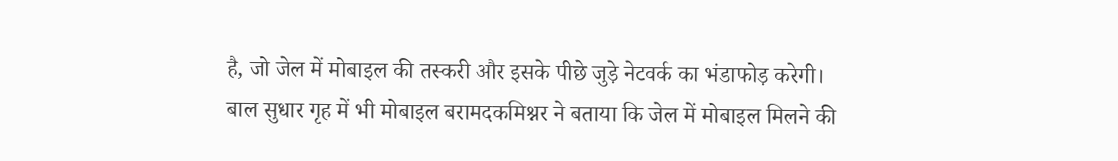है, जो जेल में मोबाइल की तस्करी और इसके पीछे जुड़े नेटवर्क का भंडाफोड़ करेगी।
बाल सुधार गृह में भी मोबाइल बरामदकमिश्नर ने बताया कि जेल में मोबाइल मिलने की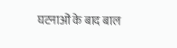घटनाओं के बाद बाल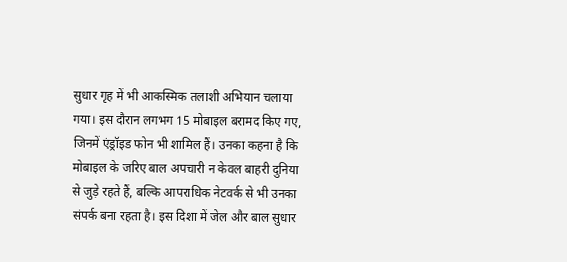सुधार गृह में भी आकस्मिक तलाशी अभियान चलाया गया। इस दौरान लगभग 15 मोबाइल बरामद किए गए, जिनमें एंड्रॉइड फोन भी शामिल हैं। उनका कहना है कि मोबाइल के जरिए बाल अपचारी न केवल बाहरी दुनिया से जुड़े रहते हैं, बल्कि आपराधिक नेटवर्क से भी उनका संपर्क बना रहता है। इस दिशा में जेल और बाल सुधार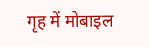गृह में मोबाइल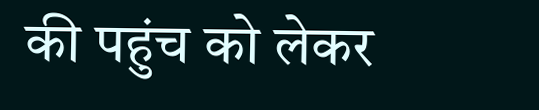की पहुंच को लेकर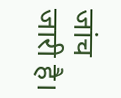जांच जारी है।